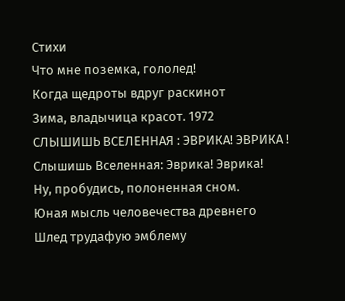Стихи
Что мне поземка, гололед!
Когда щедроты вдруг раскинот
Зима, владычица красот. 1972
СЛЫШИШЬ ВСЕЛЕННАЯ : ЭВРИКА! ЭВРИКА !
Слышишь Вселенная: Эврика! Эврика!
Ну, пробудись, полоненная сном.
Юная мысль человечества древнего
Шлед трудафую эмблему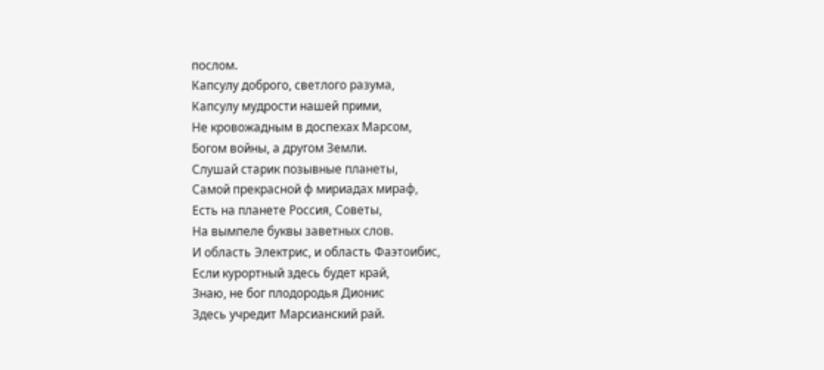послом.
Капсулу доброго, светлого разума,
Капсулу мудрости нашей прими,
Не кровожадным в доспехах Марсом,
Богом войны, а другом Земли.
Слушай старик позывные планеты,
Самой прекрасной ф мириадах мираф,
Есть на планете Россия, Советы,
На вымпеле буквы заветных слов.
И область Электрис, и область Фаэтоибис,
Если курортный здесь будет край,
Знаю, не бог плодородья Дионис
Здесь учредит Марсианский рай.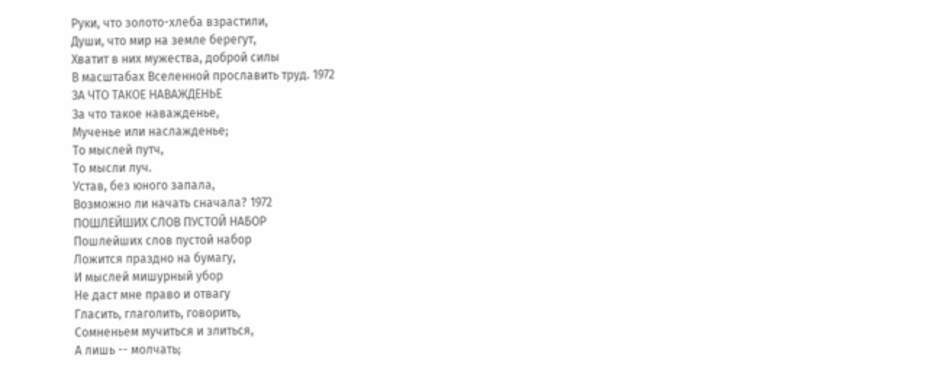Руки, что золото-хлеба взрастили,
Души, что мир на земле берегут,
Хватит в них мужества, доброй силы
В масштабах Вселенной прославить труд. 1972
ЗА ЧТО ТАКОЕ НАВАЖДЕНЬЕ
За что такое наважденье,
Мученье или наслажденье;
То мыслей путч,
То мысли луч.
Устав, без юного запала,
Возможно ли начать сначала? 1972
ПОШЛЕЙШИХ СЛОВ ПУСТОЙ НАБОР
Пошлейших слов пустой набор
Ложится праздно на бумагу,
И мыслей мишурный убор
Не даст мне право и отвагу
Гласить, глаголить, говорить,
Сомненьем мучиться и злиться,
А лишь -- молчать;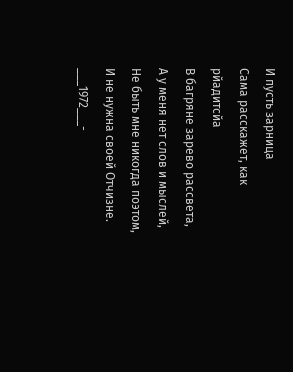И пусть зарница
Сама расскажет, как рйадитсйа
В багряне зарево рассвета,
А у меня нет слов и мыслей,
Не быть мне никогда поэтом,
И не нужна своей Отчизне.
___1972___-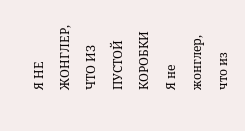Я НЕ ЖОНГЛЕР, ЧТО ИЗ ПУСТОЙ КОРОБКИ
Я не жонглер, что из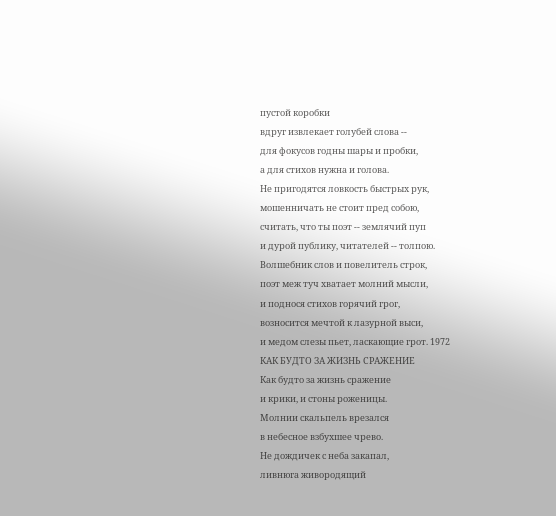пустой коробки
вдруг извлекает голубей слова --
для фокусов годны шары и пробки,
а для стихов нужна и голова.
Не пригодятся ловкость быстрых рук,
мошенничать не стоит пред собою,
считать, что ты поэт -- землячий пуп
и дурой публику, читателей -- толпою.
Волшебник слов и повелитель строк,
поэт меж туч хватает молний мысли,
и поднося стихов горячий грог,
возносится мечтой к лазурной выси,
и медом слезы пьет, ласкающие грот. 1972
КАК БУДТО ЗА ЖИЗНЬ СРАЖЕНИЕ
Как будто за жизнь сражение
и крики, и стоны роженицы.
Молнии скальпель врезался
в небесное взбухшее чрево.
Не дождичек с неба закапал,
ливнюга живородящий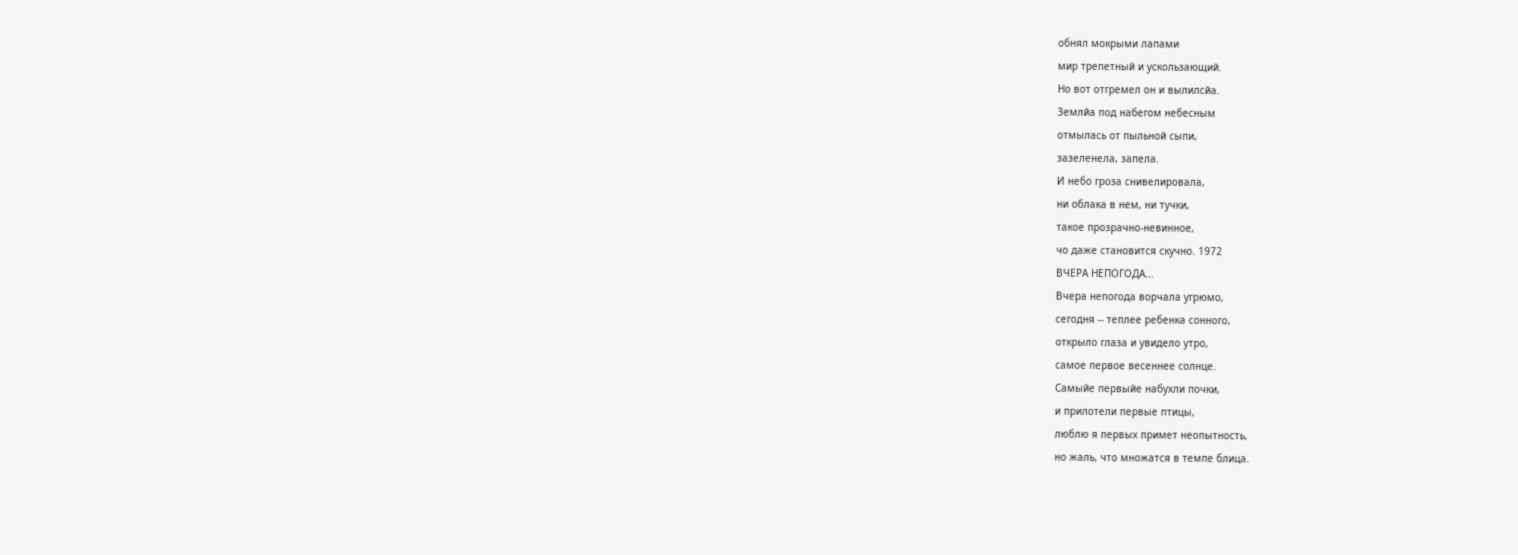обнял мокрыми лапами
мир трепетный и ускользающий.
Но вот отгремел он и вылилсйа.
Землйа под набегом небесным
отмылась от пыльной сыпи,
зазеленела, запела.
И небо гроза снивелировала,
ни облака в нем, ни тучки,
такое прозрачно-невинное,
чо даже становится скучно. 1972
ВЧЕРА НЕПОГОДА...
Вчера непогода ворчала угрюмо,
сегодня -- теплее ребенка сонного,
открыло глаза и увидело утро,
самое первое весеннее солнце.
Самыйе первыйе набухли почки,
и прилотели первые птицы,
люблю я первых примет неопытность,
но жаль, что множатся в темпе блица.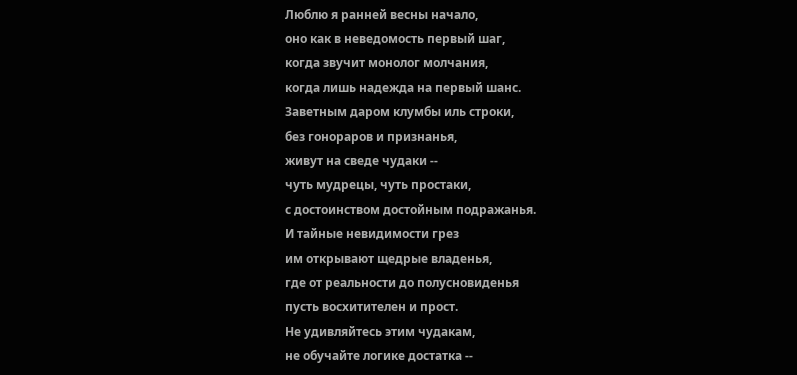Люблю я ранней весны начало,
оно как в неведомость первый шаг,
когда звучит монолог молчания,
когда лишь надежда на первый шанс.
Заветным даром клумбы иль строки,
без гонораров и признанья,
живут на сведе чудаки --
чуть мудрецы, чуть простаки,
с достоинством достойным подражанья.
И тайные невидимости грез
им открывают щедрые владенья,
где от реальности до полусновиденья
пусть восхитителен и прост.
Не удивляйтесь этим чудакам,
не обучайте логике достатка --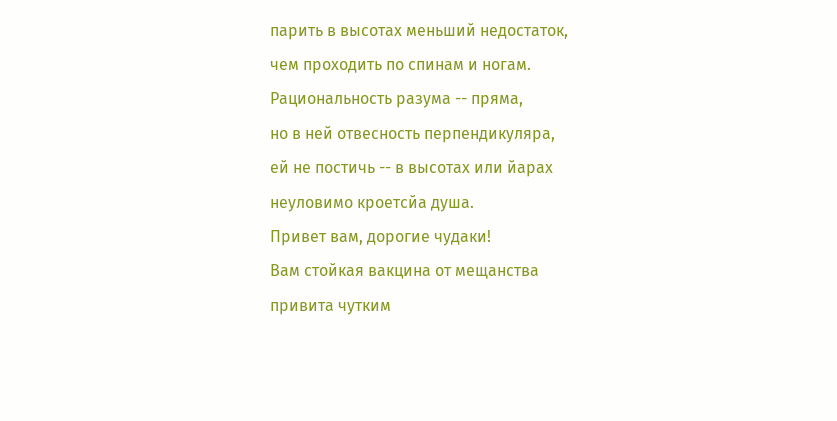парить в высотах меньший недостаток,
чем проходить по спинам и ногам.
Рациональность разума -- пряма,
но в ней отвесность перпендикуляра,
ей не постичь -- в высотах или йарах
неуловимо кроетсйа душа.
Привет вам, дорогие чудаки!
Вам стойкая вакцина от мещанства
привита чутким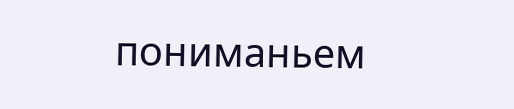пониманьем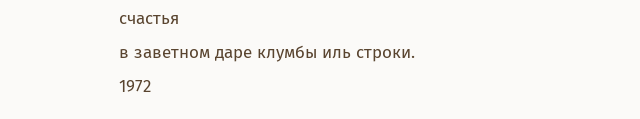счастья
в заветном даре клумбы иль строки.
1972